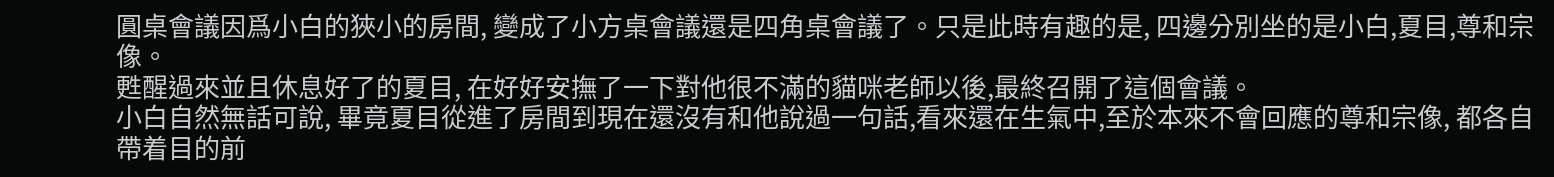圓桌會議因爲小白的狹小的房間, 變成了小方桌會議還是四角桌會議了。只是此時有趣的是, 四邊分別坐的是小白,夏目,尊和宗像。
甦醒過來並且休息好了的夏目, 在好好安撫了一下對他很不滿的貓咪老師以後,最終召開了這個會議。
小白自然無話可說, 畢竟夏目從進了房間到現在還沒有和他說過一句話,看來還在生氣中,至於本來不會回應的尊和宗像, 都各自帶着目的前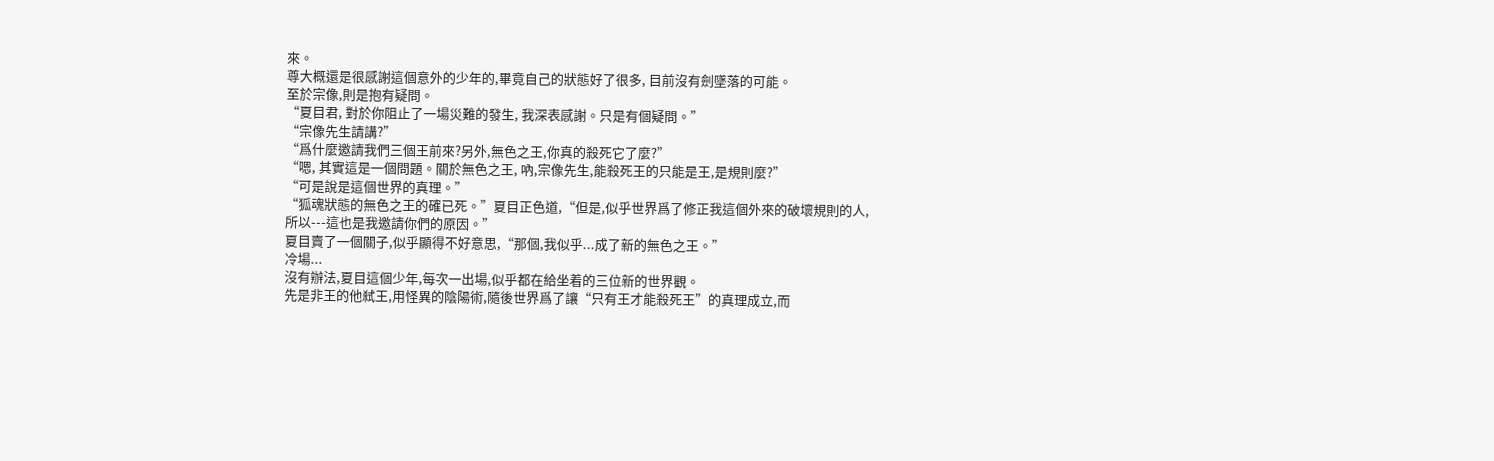來。
尊大概還是很感謝這個意外的少年的,畢竟自己的狀態好了很多, 目前沒有劍墜落的可能。
至於宗像,則是抱有疑問。
“夏目君, 對於你阻止了一場災難的發生, 我深表感謝。只是有個疑問。”
“宗像先生請講?”
“爲什麼邀請我們三個王前來?另外,無色之王,你真的殺死它了麼?”
“嗯, 其實這是一個問題。關於無色之王, 吶,宗像先生,能殺死王的只能是王,是規則麼?”
“可是說是這個世界的真理。”
“狐魂狀態的無色之王的確已死。”夏目正色道,“但是,似乎世界爲了修正我這個外來的破壞規則的人, 所以---這也是我邀請你們的原因。”
夏目賣了一個關子,似乎顯得不好意思,“那個,我似乎...成了新的無色之王。”
冷場...
沒有辦法,夏目這個少年,每次一出場,似乎都在給坐着的三位新的世界觀。
先是非王的他弒王,用怪異的陰陽術,隨後世界爲了讓“只有王才能殺死王”的真理成立,而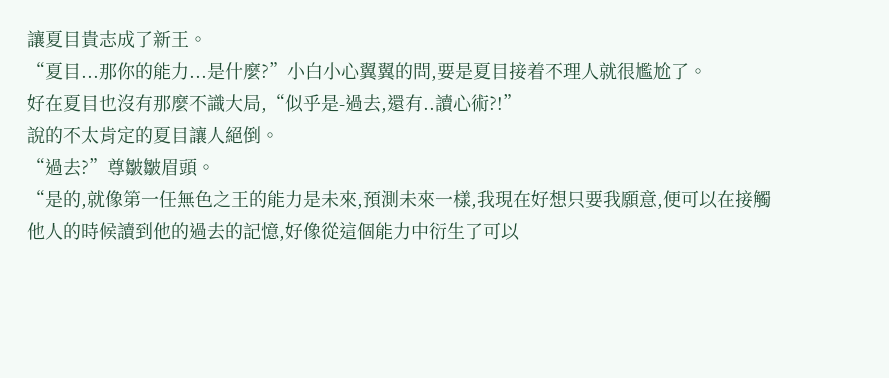讓夏目貴志成了新王。
“夏目...那你的能力...是什麼?”小白小心翼翼的問,要是夏目接着不理人就很尷尬了。
好在夏目也沒有那麼不識大局,“似乎是-過去,還有..讀心術?!”
說的不太肯定的夏目讓人絕倒。
“過去?”尊皺皺眉頭。
“是的,就像第一任無色之王的能力是未來,預測未來一樣,我現在好想只要我願意,便可以在接觸他人的時候讀到他的過去的記憶,好像從這個能力中衍生了可以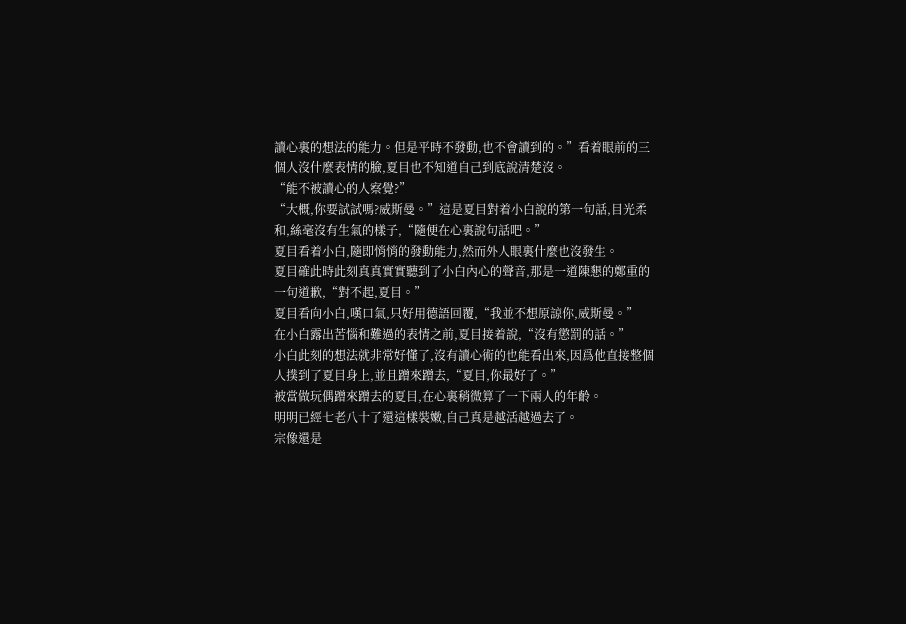讀心裏的想法的能力。但是平時不發動,也不會讀到的。”看着眼前的三個人沒什麼表情的臉,夏目也不知道自己到底說清楚沒。
“能不被讀心的人察覺?”
“大概,你要試試嗎?威斯曼。”這是夏目對着小白說的第一句話,目光柔和,絲毫沒有生氣的樣子,“隨便在心裏說句話吧。”
夏目看着小白,隨即悄悄的發動能力,然而外人眼裏什麼也沒發生。
夏目確此時此刻真真實實聽到了小白內心的聲音,那是一道陳懇的鄭重的一句道歉,“對不起,夏目。”
夏目看向小白,嘆口氣,只好用德語回覆,“我並不想原諒你,威斯曼。”
在小白露出苦惱和難過的表情之前,夏目接着說,“沒有懲罰的話。”
小白此刻的想法就非常好懂了,沒有讀心術的也能看出來,因爲他直接整個人撲到了夏目身上,並且蹭來蹭去,“夏目,你最好了。”
被當做玩偶蹭來蹭去的夏目,在心裏稍微算了一下兩人的年齡。
明明已經七老八十了還這樣裝嫩,自己真是越活越過去了。
宗像還是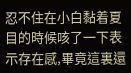忍不住在小白黏着夏目的時候咳了一下表示存在感,畢竟這裏還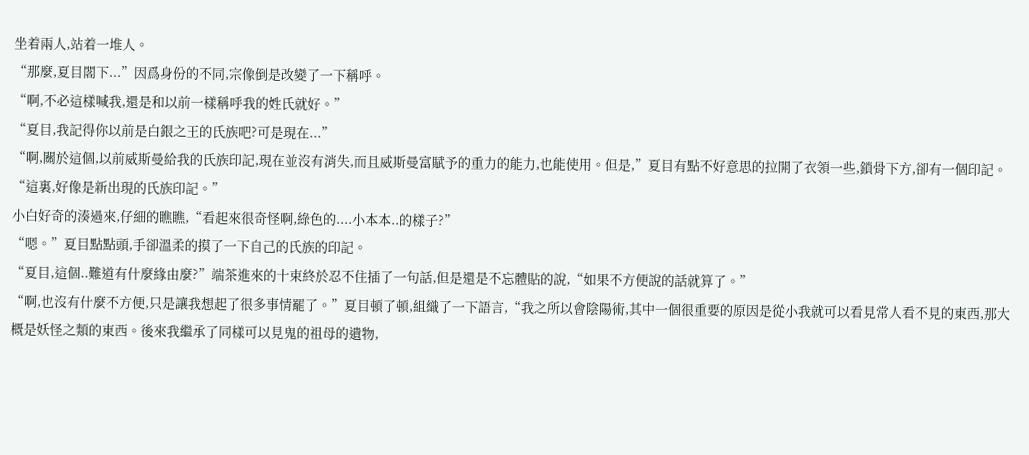坐着兩人,站着一堆人。
“那麼,夏目閣下...”因爲身份的不同,宗像倒是改變了一下稱呼。
“啊,不必這樣喊我,還是和以前一樣稱呼我的姓氏就好。”
“夏目,我記得你以前是白銀之王的氏族吧?可是現在...”
“啊,關於這個,以前威斯曼給我的氏族印記,現在並沒有消失,而且威斯曼富賦予的重力的能力,也能使用。但是,”夏目有點不好意思的拉開了衣領一些,鎖骨下方,卻有一個印記。
“這裏,好像是新出現的氏族印記。”
小白好奇的湊過來,仔細的瞧瞧,“看起來很奇怪啊,綠色的....小本本..的樣子?”
“嗯。”夏目點點頭,手卻溫柔的摸了一下自己的氏族的印記。
“夏目,這個..難道有什麼緣由麼?”端茶進來的十束終於忍不住插了一句話,但是還是不忘體貼的說,“如果不方便說的話就算了。”
“啊,也沒有什麼不方便,只是讓我想起了很多事情罷了。”夏目頓了頓,組織了一下語言,“我之所以會陰陽術,其中一個很重要的原因是從小我就可以看見常人看不見的東西,那大概是妖怪之類的東西。後來我繼承了同樣可以見鬼的祖母的遺物,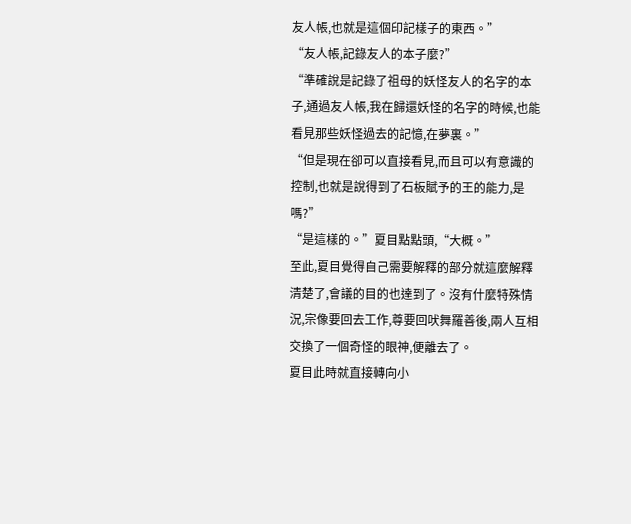友人帳,也就是這個印記樣子的東西。”
“友人帳,記錄友人的本子麼?”
“準確說是記錄了祖母的妖怪友人的名字的本子,通過友人帳,我在歸還妖怪的名字的時候,也能看見那些妖怪過去的記憶,在夢裏。”
“但是現在卻可以直接看見,而且可以有意識的控制,也就是說得到了石板賦予的王的能力,是嗎?”
“是這樣的。”夏目點點頭,“大概。”
至此,夏目覺得自己需要解釋的部分就這麼解釋清楚了,會議的目的也達到了。沒有什麼特殊情況,宗像要回去工作,尊要回吠舞羅善後,兩人互相交換了一個奇怪的眼神,便離去了。
夏目此時就直接轉向小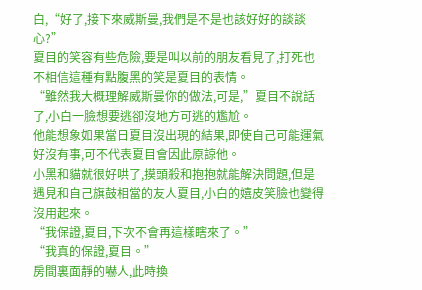白,“好了,接下來威斯曼,我們是不是也該好好的談談心?”
夏目的笑容有些危險,要是叫以前的朋友看見了,打死也不相信這種有點腹黑的笑是夏目的表情。
“雖然我大概理解威斯曼你的做法,可是,”夏目不說話了,小白一臉想要逃卻沒地方可逃的尷尬。
他能想象如果當日夏目沒出現的結果,即使自己可能運氣好沒有事,可不代表夏目會因此原諒他。
小黑和貓就很好哄了,摸頭殺和抱抱就能解決問題,但是遇見和自己旗鼓相當的友人夏目,小白的嬉皮笑臉也變得沒用起來。
“我保證,夏目,下次不會再這樣瞎來了。”
“我真的保證,夏目。”
房間裏面靜的嚇人,此時換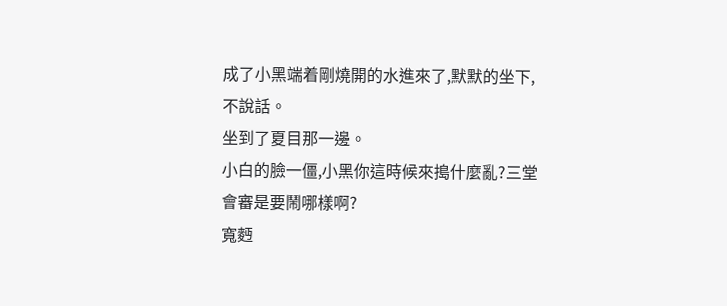成了小黑端着剛燒開的水進來了,默默的坐下,不說話。
坐到了夏目那一邊。
小白的臉一僵,小黑你這時候來搗什麼亂?三堂會審是要鬧哪樣啊?
寬麪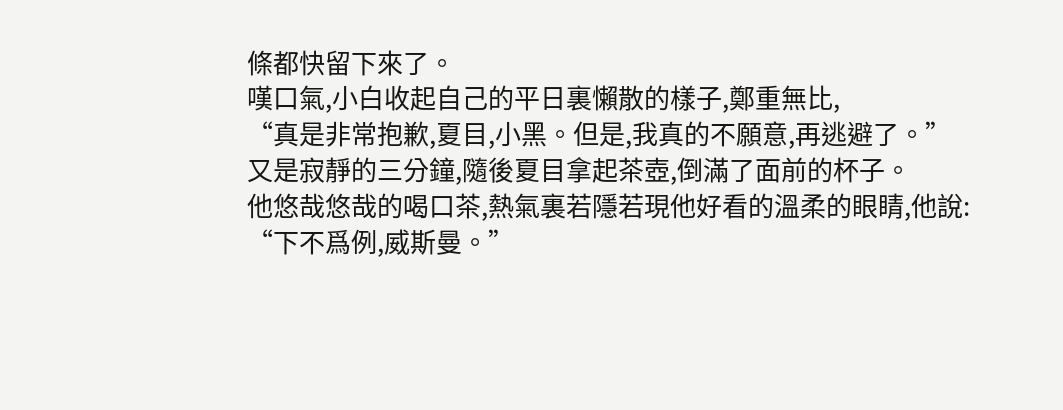條都快留下來了。
嘆口氣,小白收起自己的平日裏懶散的樣子,鄭重無比,
“真是非常抱歉,夏目,小黑。但是,我真的不願意,再逃避了。”
又是寂靜的三分鐘,隨後夏目拿起茶壺,倒滿了面前的杯子。
他悠哉悠哉的喝口茶,熱氣裏若隱若現他好看的溫柔的眼睛,他說:
“下不爲例,威斯曼。”